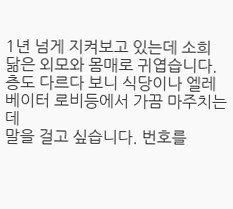1년 넘게 지켜보고 있는데 소희 닮은 외모와 몸매로 귀엽습니다.
층도 다르다 보니 식당이나 엘레베이터 로비등에서 가끔 마주치는데
말을 걸고 싶습니다. 번호를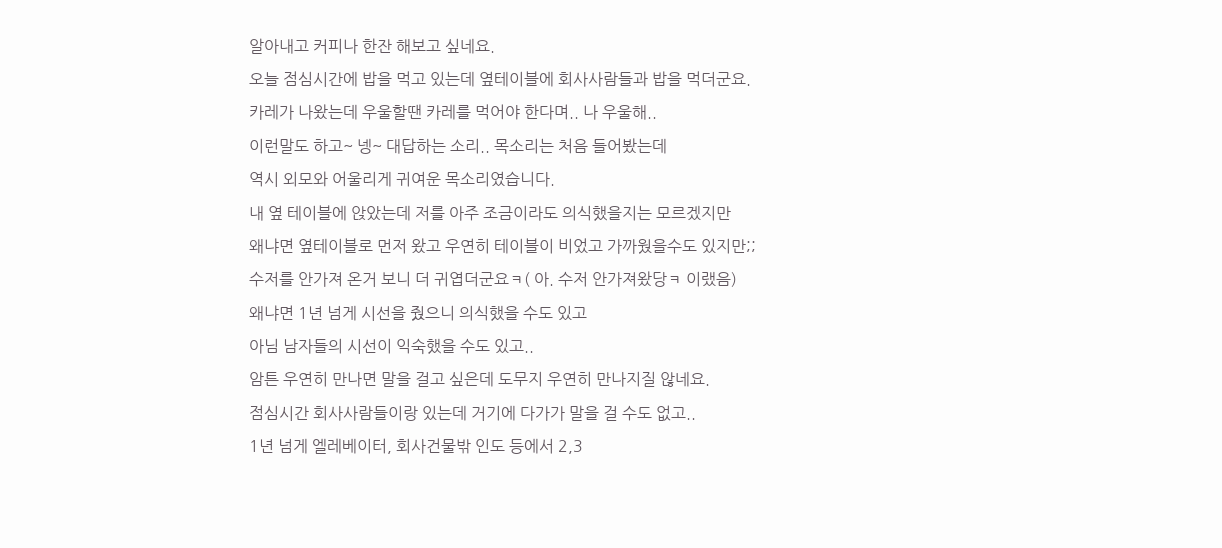알아내고 커피나 한잔 해보고 싶네요.
오늘 점심시간에 밥을 먹고 있는데 옆테이블에 회사사람들과 밥을 먹더군요.
카레가 나왔는데 우울할땐 카레를 먹어야 한다며.. 나 우울해..
이런말도 하고~ 넹~ 대답하는 소리.. 목소리는 처음 들어봤는데
역시 외모와 어울리게 귀여운 목소리였습니다.
내 옆 테이블에 앉았는데 저를 아주 조금이라도 의식했을지는 모르겠지만
왜냐면 옆테이블로 먼저 왔고 우연히 테이블이 비었고 가까웠을수도 있지만;;
수저를 안가져 온거 보니 더 귀엽더군요ㅋ( 아. 수저 안가져왔당ㅋ 이랬음)
왜냐면 1년 넘게 시선을 줬으니 의식했을 수도 있고
아님 남자들의 시선이 익숙했을 수도 있고..
암튼 우연히 만나면 말을 걸고 싶은데 도무지 우연히 만나지질 않네요.
점심시간 회사사람들이랑 있는데 거기에 다가가 말을 걸 수도 없고..
1년 넘게 엘레베이터, 회사건물밖 인도 등에서 2,3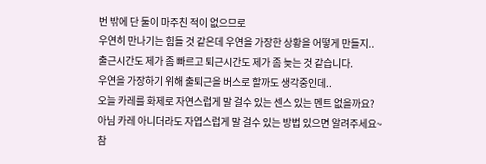번 밖에 단 둘이 마주친 적이 없으므로
우연히 만나기는 힘들 것 같은데 우연을 가장한 상황을 어떻게 만들지..
출근시간도 제가 좀 빠르고 퇴근시간도 제가 좀 늦는 것 같습니다.
우연을 가장하기 위해 출퇴근을 버스로 할까도 생각중인데..
오늘 카레를 화제로 자연스럽게 말 걸수 있는 센스 있는 멘트 없을까요?
아님 카레 아니더라도 자엽스럽게 말 걸수 있는 방법 있으면 알려주세요~
참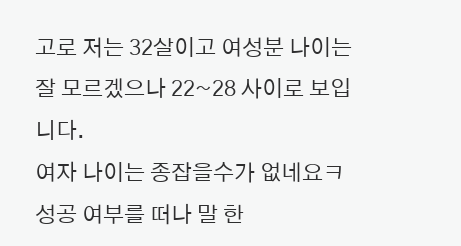고로 저는 32살이고 여성분 나이는 잘 모르겠으나 22~28 사이로 보입니다.
여자 나이는 종잡을수가 없네요ㅋ
성공 여부를 떠나 말 한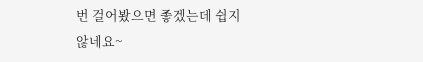번 걸어봤으면 좋겠는데 쉽지 않네요~